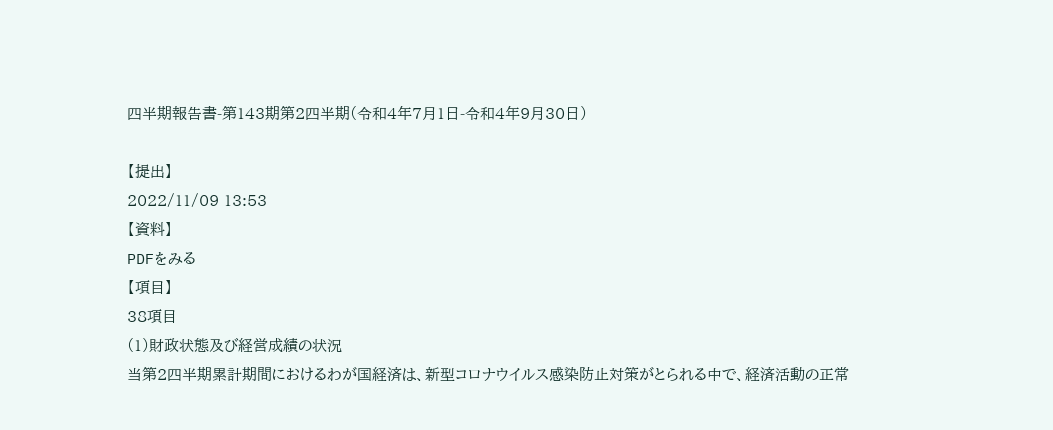四半期報告書-第143期第2四半期(令和4年7月1日-令和4年9月30日)

【提出】
2022/11/09 13:53
【資料】
PDFをみる
【項目】
38項目
(1)財政状態及び経営成績の状況
当第2四半期累計期間におけるわが国経済は、新型コロナウイルス感染防止対策がとられる中で、経済活動の正常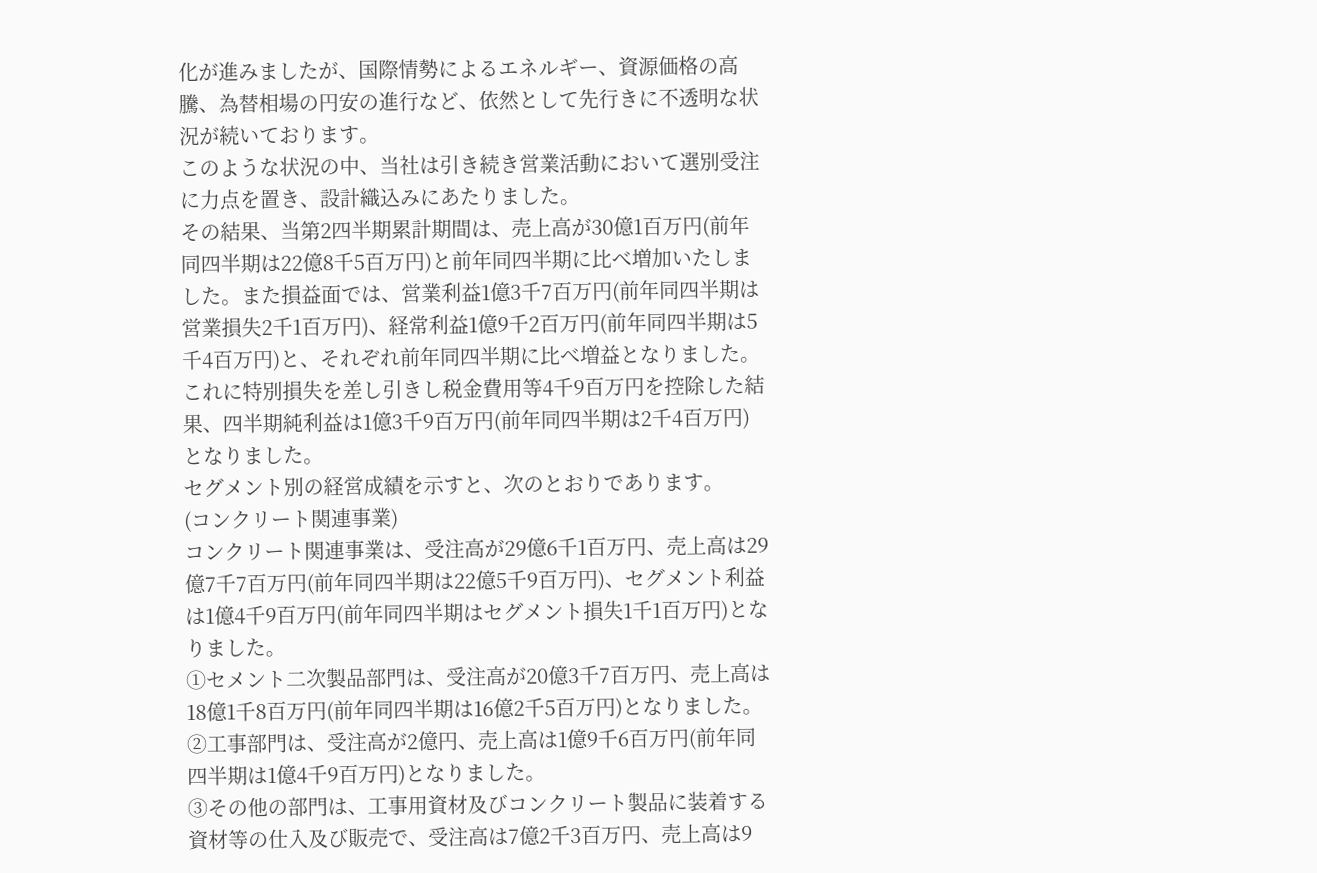化が進みましたが、国際情勢によるエネルギー、資源価格の高騰、為替相場の円安の進行など、依然として先行きに不透明な状況が続いております。
このような状況の中、当社は引き続き営業活動において選別受注に力点を置き、設計織込みにあたりました。
その結果、当第2四半期累計期間は、売上高が30億1百万円(前年同四半期は22億8千5百万円)と前年同四半期に比べ増加いたしました。また損益面では、営業利益1億3千7百万円(前年同四半期は営業損失2千1百万円)、経常利益1億9千2百万円(前年同四半期は5千4百万円)と、それぞれ前年同四半期に比べ増益となりました。
これに特別損失を差し引きし税金費用等4千9百万円を控除した結果、四半期純利益は1億3千9百万円(前年同四半期は2千4百万円)となりました。
セグメント別の経営成績を示すと、次のとおりであります。
(コンクリート関連事業)
コンクリート関連事業は、受注高が29億6千1百万円、売上高は29億7千7百万円(前年同四半期は22億5千9百万円)、セグメント利益は1億4千9百万円(前年同四半期はセグメント損失1千1百万円)となりました。
①セメント二次製品部門は、受注高が20億3千7百万円、売上高は18億1千8百万円(前年同四半期は16億2千5百万円)となりました。
②工事部門は、受注高が2億円、売上高は1億9千6百万円(前年同四半期は1億4千9百万円)となりました。
③その他の部門は、工事用資材及びコンクリート製品に装着する資材等の仕入及び販売で、受注高は7億2千3百万円、売上高は9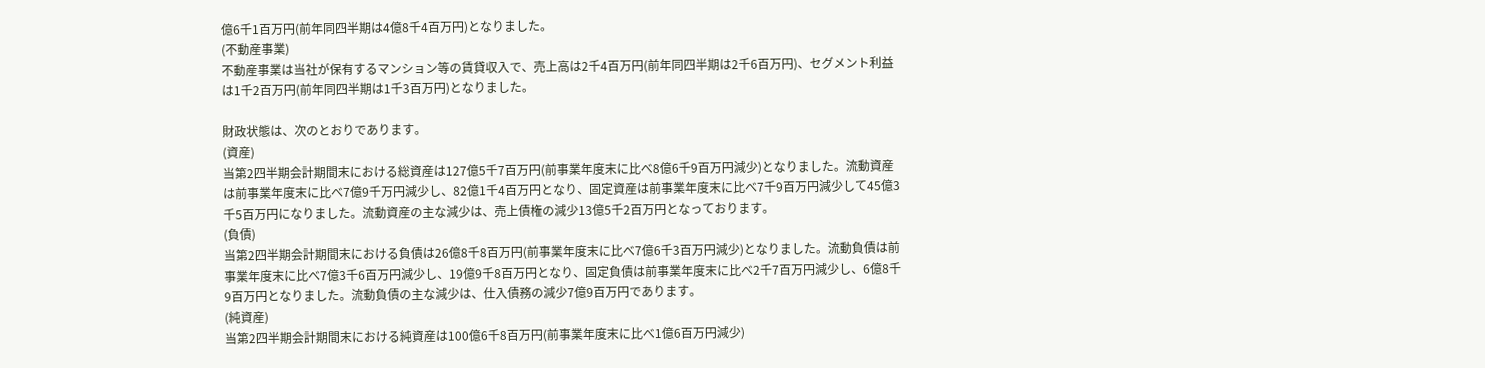億6千1百万円(前年同四半期は4億8千4百万円)となりました。
(不動産事業)
不動産事業は当社が保有するマンション等の賃貸収入で、売上高は2千4百万円(前年同四半期は2千6百万円)、セグメント利益は1千2百万円(前年同四半期は1千3百万円)となりました。

財政状態は、次のとおりであります。
(資産)
当第2四半期会計期間末における総資産は127億5千7百万円(前事業年度末に比べ8億6千9百万円減少)となりました。流動資産は前事業年度末に比べ7億9千万円減少し、82億1千4百万円となり、固定資産は前事業年度末に比べ7千9百万円減少して45億3千5百万円になりました。流動資産の主な減少は、売上債権の減少13億5千2百万円となっております。
(負債)
当第2四半期会計期間末における負債は26億8千8百万円(前事業年度末に比べ7億6千3百万円減少)となりました。流動負債は前事業年度末に比べ7億3千6百万円減少し、19億9千8百万円となり、固定負債は前事業年度末に比べ2千7百万円減少し、6億8千9百万円となりました。流動負債の主な減少は、仕入債務の減少7億9百万円であります。
(純資産)
当第2四半期会計期間末における純資産は100億6千8百万円(前事業年度末に比べ1億6百万円減少)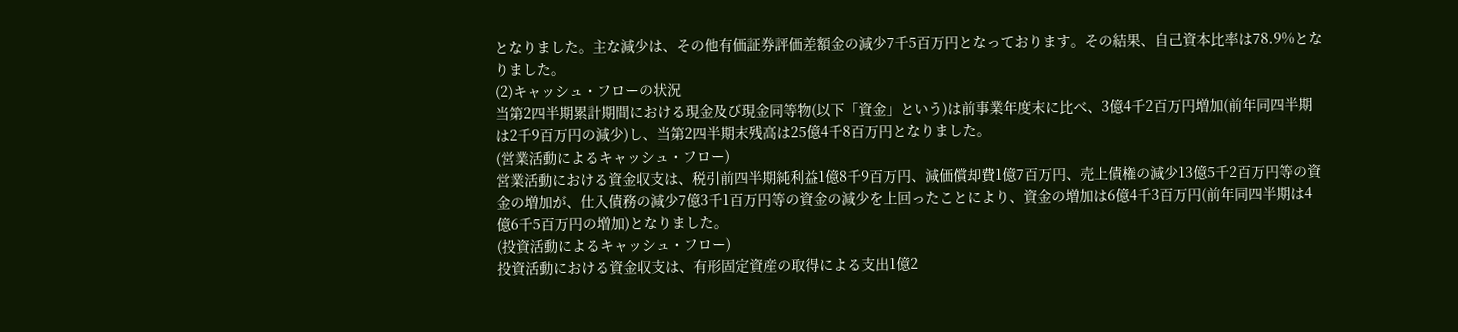となりました。主な減少は、その他有価証券評価差額金の減少7千5百万円となっております。その結果、自己資本比率は78.9%となりました。
(2)キャッシュ・フローの状況
当第2四半期累計期間における現金及び現金同等物(以下「資金」という)は前事業年度末に比べ、3億4千2百万円増加(前年同四半期は2千9百万円の減少)し、当第2四半期末残高は25億4千8百万円となりました。
(営業活動によるキャッシュ・フロー)
営業活動における資金収支は、税引前四半期純利益1億8千9百万円、減価償却費1億7百万円、売上債権の減少13億5千2百万円等の資金の増加が、仕入債務の減少7億3千1百万円等の資金の減少を上回ったことにより、資金の増加は6億4千3百万円(前年同四半期は4億6千5百万円の増加)となりました。
(投資活動によるキャッシュ・フロー)
投資活動における資金収支は、有形固定資産の取得による支出1億2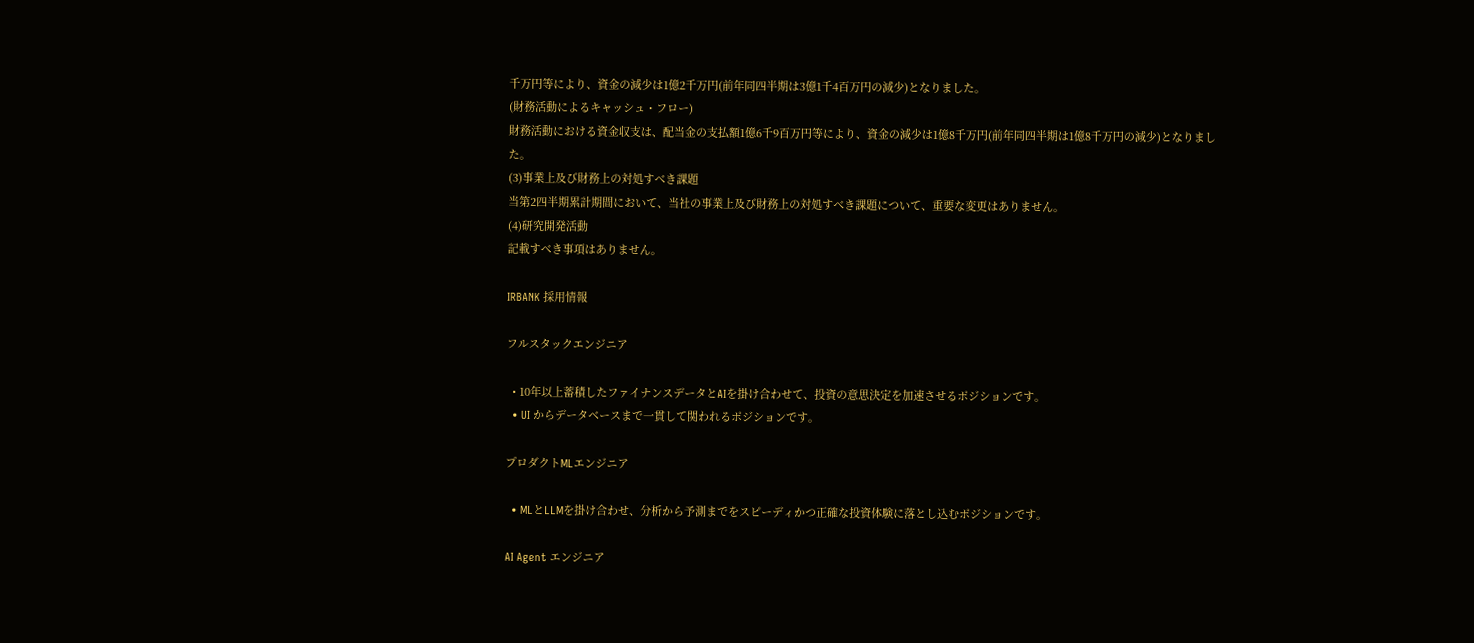千万円等により、資金の減少は1億2千万円(前年同四半期は3億1千4百万円の減少)となりました。
(財務活動によるキャッシュ・フロー)
財務活動における資金収支は、配当金の支払額1億6千9百万円等により、資金の減少は1億8千万円(前年同四半期は1億8千万円の減少)となりました。
(3)事業上及び財務上の対処すべき課題
当第2四半期累計期間において、当社の事業上及び財務上の対処すべき課題について、重要な変更はありません。
(4)研究開発活動
記載すべき事項はありません。

IRBANK 採用情報

フルスタックエンジニア

  • 10年以上蓄積したファイナンスデータとAIを掛け合わせて、投資の意思決定を加速させるポジションです。
  • UI からデータベースまで一貫して関われるポジションです。

プロダクトMLエンジニア

  • MLとLLMを掛け合わせ、分析から予測までをスピーディかつ正確な投資体験に落とし込むポジションです。

AI Agent エンジニア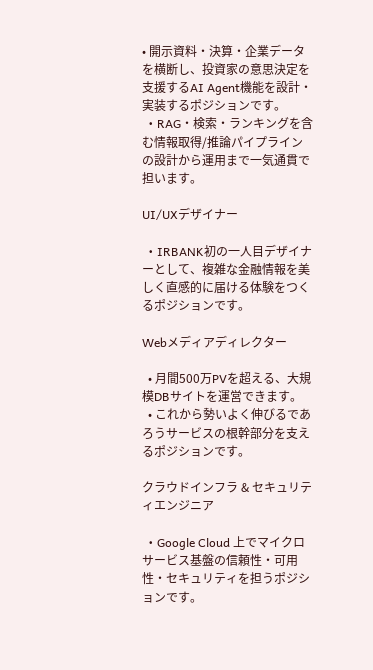• 開示資料・決算・企業データを横断し、投資家の意思決定を支援するAI Agent機能を設計・実装するポジションです。
  • RAG・検索・ランキングを含む情報取得/推論パイプラインの設計から運用まで一気通貫で担います。

UI/UXデザイナー

  • IRBANK初の一人目デザイナーとして、複雑な金融情報を美しく直感的に届ける体験をつくるポジションです。

Webメディアディレクター

  • 月間500万PVを超える、大規模DBサイトを運営できます。
  • これから勢いよく伸びるであろうサービスの根幹部分を支えるポジションです。

クラウドインフラ & セキュリティエンジニア

  • Google Cloud 上でマイクロサービス基盤の信頼性・可用性・セキュリティを担うポジションです。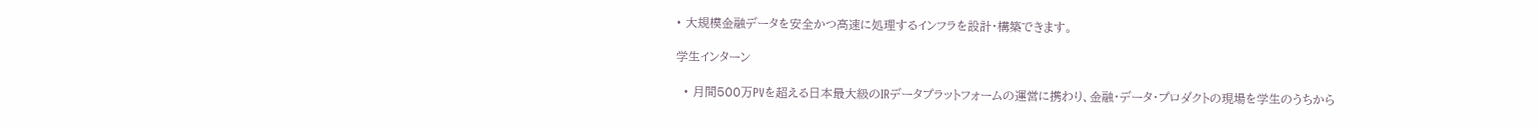• 大規模金融データを安全かつ高速に処理するインフラを設計・構築できます。

学生インターン

  • 月間500万PVを超える日本最大級のIRデータプラットフォームの運営に携わり、金融・データ・プロダクトの現場を学生のうちから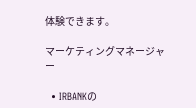体験できます。

マーケティングマネージャー

  • IRBANKの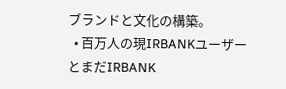ブランドと文化の構築。
  • 百万人の現IRBANKユーザーとまだIRBANK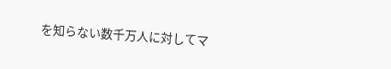を知らない数千万人に対してマ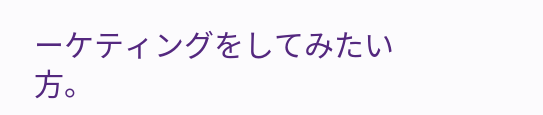ーケティングをしてみたい方。